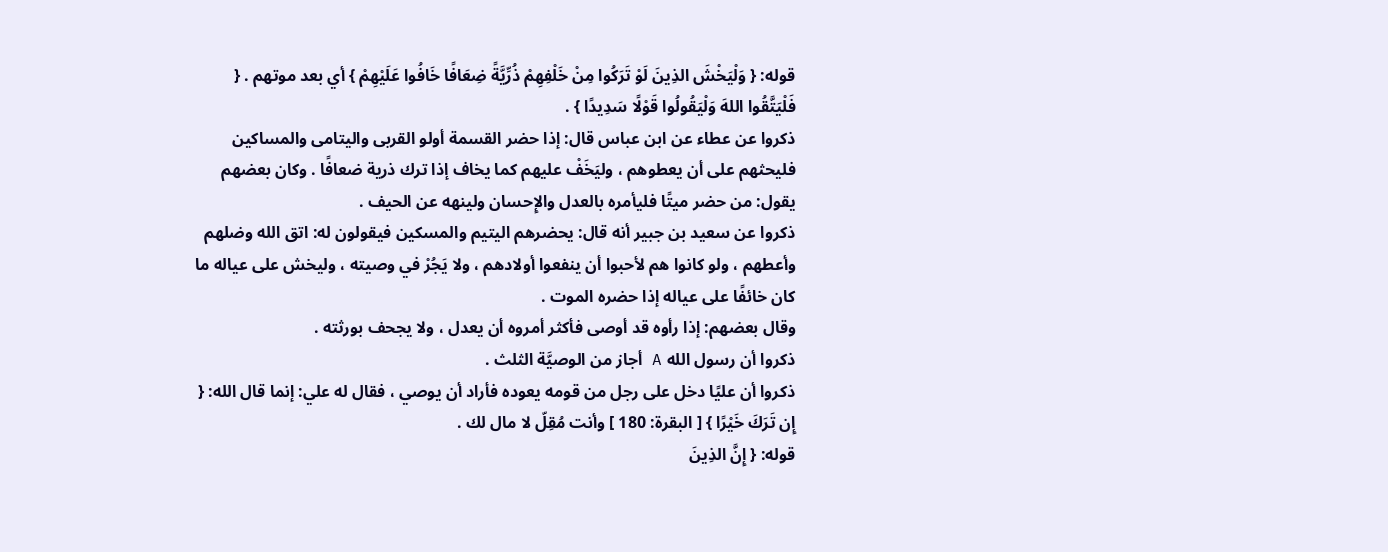قوله: { وَلْيَخْشَ الذِينَ لَوْ تَرَكُوا مِنْ خَلْفِهِمْ ذُرِّيَّةً ضِعَافًا خَافُوا عَلَيْهِمْ } أي بعد موتهم . { فَلْيَتَّقُوا اللهَ وَلْيَقُولُوا قَوْلًا سَدِيدًا } .
ذكروا عن عطاء عن ابن عباس قال: إذا حضر القسمة أولو القربى واليتامى والمساكين فليحثهم على أن يعطوهم ، وليَخَفْ عليهم كما يخاف إذا ترك ذرية ضعافًا . وكان بعضهم يقول: من حضر ميتًا فليأمره بالعدل والإِحسان ولينهه عن الحيف .
ذكروا عن سعيد بن جبير أنه قال: يحضرهم اليتيم والمسكين فيقولون له: اتق الله وضلهم وأعطهم ، ولو كانوا هم لأحبوا أن ينفعوا أولادهم ، ولا يَجُرْ في وصيته ، وليخش على عياله ما كان خائفًا على عياله إذا حضره الموت .
وقال بعضهم: إذا رأوه قد أوصى فأكثر أمروه أن يعدل ، ولا يجحف بورثته .
ذكروا أن رسول الله A أجاز من الوصيَّة الثلث .
ذكروا أن عليًا دخل على رجل من قومه يعوده فأراد أن يوصي ، فقال له علي: إنما قال الله: { إِن تَرَكَ خَيْرًا } [ البقرة: 180 ] وأنت مُقِلّ لا مال لك .
قوله: { إِنَّ الذِينَ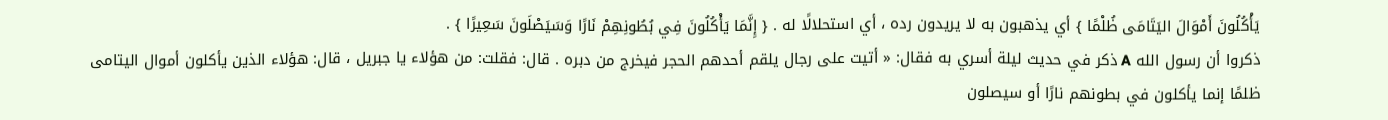يَأْكُلُونَ أَمْوَالَ اليَتَامَى ظُلْمًا } أي يذهبون به لا يريدون رده ، أي استحلالًا له . { إِنَّمَا يَأْكُلُونَ فِي بُطُونِهِمْ نَارًا وَسَيَصْلَونَ سَعِيرًا } .
ذكروا أن رسول الله A ذكر في حديث ليلة أسري به فقال: « أتيت على رجال يلقم أحدهم الحجر فيخرج من دبره . قال: فقلت: من هؤلاء يا جبريل ، قال: هؤلاء الذين يأكلون أموال اليتامى ظلمًا إنما يأكلون في بطونهم نارًا أو سيصلون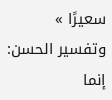سعيرًا » وتفسير الحسن: إنما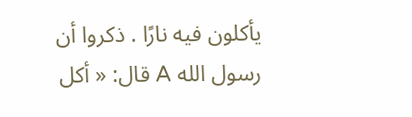يأكلون فيه نارًا . ذكروا أن رسول الله A قال: « أكل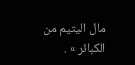مال اليتيم من الكبائر » .